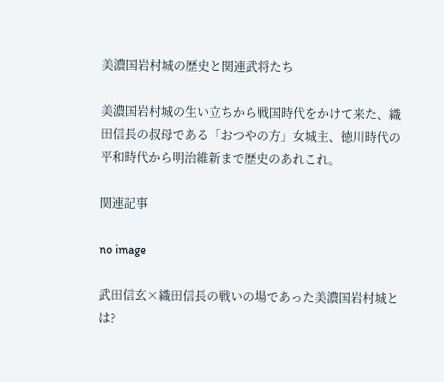美濃国岩村城の歴史と関連武将たち

美濃国岩村城の生い立ちから戦国時代をかけて来た、織田信長の叔母である「おつやの方」女城主、徳川時代の平和時代から明治維新まで歴史のあれこれ。

関連記事

no image

武田信玄×織田信長の戦いの場であった美濃国岩村城とは?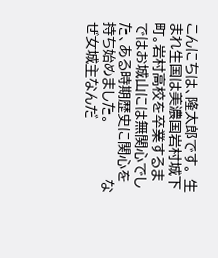こんにちは、隆太郎です。 生まれ生国は美濃国岩村城下町。岩村高校を卒業するまではお城山には無関心でした、ある時期歴史に関心を持ち始めました。           なぜ女城主なんだ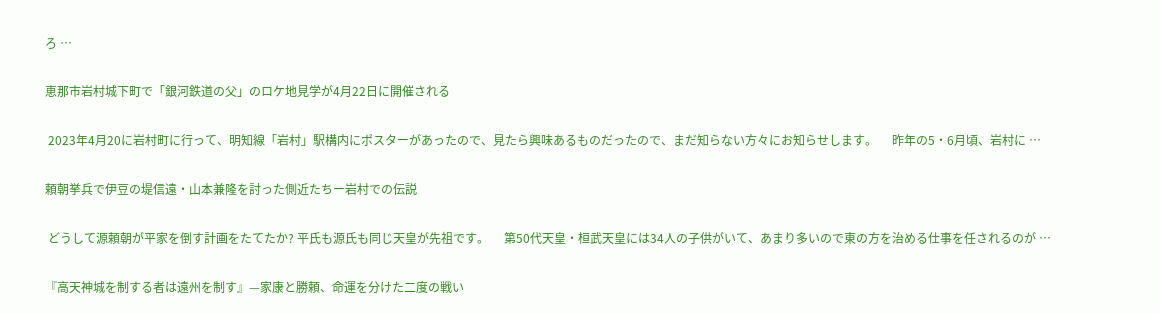ろ …

恵那市岩村城下町で「銀河鉄道の父」のロケ地見学が4月22日に開催される

 2023年4月20に岩村町に行って、明知線「岩村」駅構内にポスターがあったので、見たら興味あるものだったので、まだ知らない方々にお知らせします。     昨年の5・6月頃、岩村に …

頼朝挙兵で伊豆の堤信遠・山本兼隆を討った側近たちー岩村での伝説

 どうして源頼朝が平家を倒す計画をたてたか? 平氏も源氏も同じ天皇が先祖です。     第50代天皇・桓武天皇には34人の子供がいて、あまり多いので東の方を治める仕事を任されるのが …

『高天神城を制する者は遠州を制す』—家康と勝頼、命運を分けた二度の戦い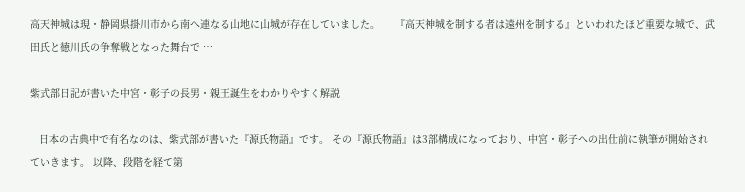高天神城は現・静岡県掛川市から南へ連なる山地に山城が存在していました。     『高天神城を制する者は遠州を制する』といわれたほど重要な城で、武田氏と徳川氏の争奪戦となった舞台で …

紫式部日記が書いた中宮・彰子の長男・親王誕生をわかりやすく解説

   日本の古典中で有名なのは、紫式部が書いた『源氏物語』です。 その『源氏物語』は3部構成になっており、中宮・彰子への出仕前に執筆が開始されていきます。 以降、段階を経て第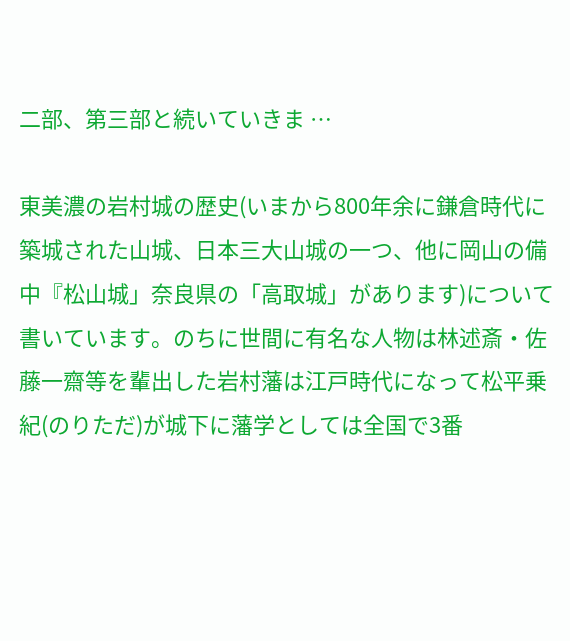二部、第三部と続いていきま …

東美濃の岩村城の歴史(いまから800年余に鎌倉時代に築城された山城、日本三大山城の一つ、他に岡山の備中『松山城」奈良県の「高取城」があります)について書いています。のちに世間に有名な人物は林述斎・佐藤一齋等を輩出した岩村藩は江戸時代になって松平乗紀(のりただ)が城下に藩学としては全国で3番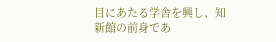目にあたる学舎を興し、知新館の前身であ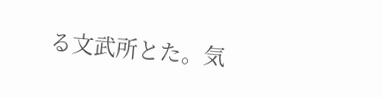る文武所とた。気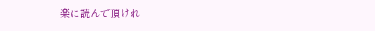楽に読んで頂けれ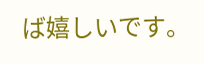ば嬉しいです。